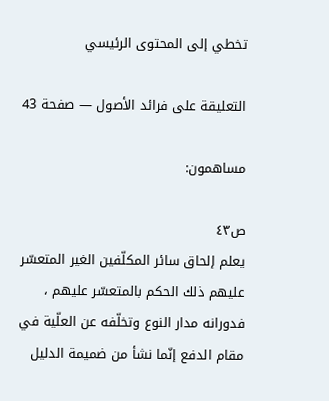تخطي إلى المحتوى الرئيسي

التعليقة على فرائد الأصول — صفحة 43

مساهمون:

ص٤٣
يعلم إلحاق سائر المكلّفين الغير المتعسّر عليهم ذلك الحكم بالمتعسّر عليهم ، فدورانه مدار النوع وتخلّفه عن العلّية في مقام الدفع إنّما نشأ من ضميمة الدليل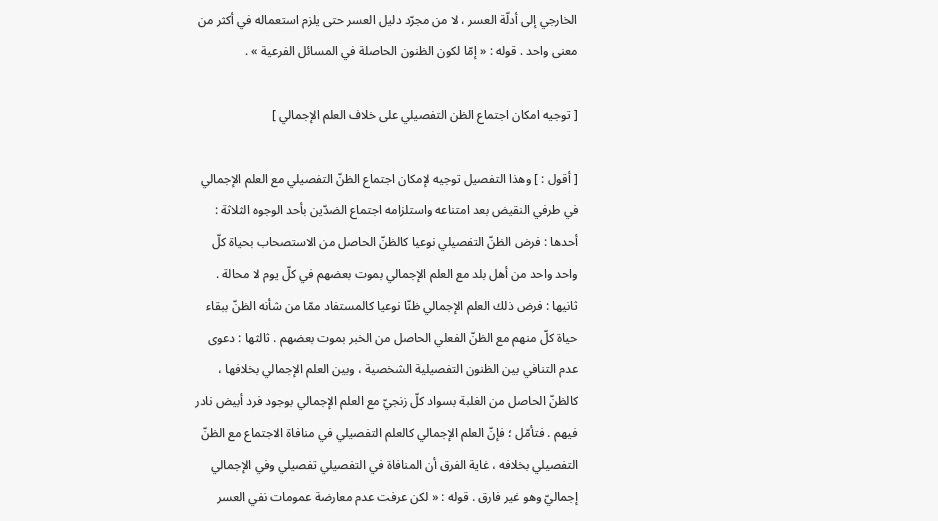الخارجي إلى أدلّة العسر ، لا من مجرّد دليل العسر حتى يلزم استعماله في أكثر من معنى واحد . قوله : « إمّا لكون الظنون الحاصلة في المسائل الفرعية » .

[ توجيه امكان اجتماع الظن التفصيلي على خلاف العلم الإجمالي ]

[ أقول : ] وهذا التفصيل توجيه لإمكان اجتماع الظنّ التفصيلي مع العلم الإجمالي في طرفي النقيض بعد امتناعه واستلزامه اجتماع الضدّين بأحد الوجوه الثلاثة : أحدها : فرض الظنّ التفصيلي نوعيا كالظنّ الحاصل من الاستصحاب بحياة كلّ واحد واحد من أهل بلد مع العلم الإجمالي بموت بعضهم في كلّ يوم لا محالة . ثانيها : فرض ذلك العلم الإجمالي ظنّا نوعيا كالمستفاد ممّا من شأنه الظنّ ببقاء حياة كلّ منهم مع الظنّ الفعلي الحاصل من الخبر بموت بعضهم . ثالثها : دعوى عدم التنافي بين الظنون التفصيلية الشخصية ، وبين العلم الإجمالي بخلافها ، كالظنّ الحاصل من الغلبة بسواد كلّ زنجيّ مع العلم الإجمالي بوجود فرد أبيض نادر فيهم . فتأمّل ؛ فإنّ العلم الإجمالي كالعلم التفصيلي في منافاة الاجتماع مع الظنّ التفصيلي بخلافه ، غاية الفرق أن المنافاة في التفصيلي تفصيلي وفي الإجمالي إجماليّ وهو غير فارق . قوله : « لكن عرفت عدم معارضة عمومات نفي العسر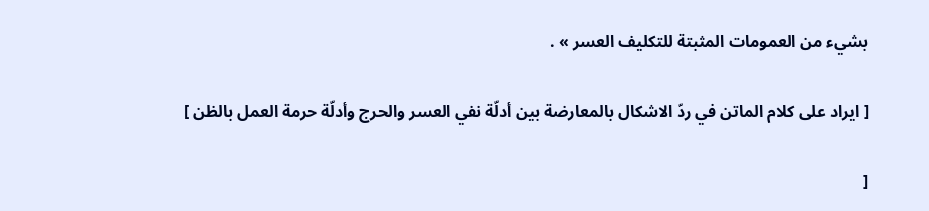بشيء من العمومات المثبتة للتكليف العسر » .

[ ايراد على كلام الماتن في ردّ الاشكال بالمعارضة بين أدلّة نفي العسر والحرج وأدلّة حرمة العمل بالظن ]

[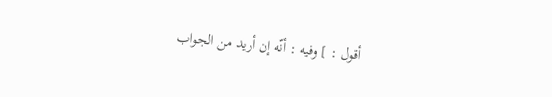أقول : ] وفيه : أنّه إن أريد من الجواب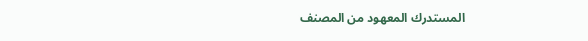المستدرك المعهود من المصنف